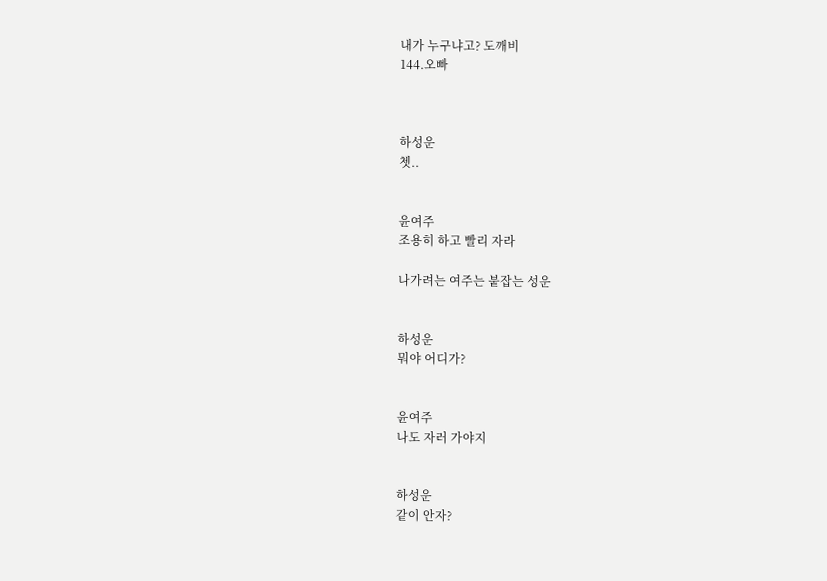내가 누구냐고? 도깨비
144.오빠



하성운
쳇..


윤여주
조용히 하고 빨리 자라

나가려는 여주는 붙잡는 성운


하성운
뭐야 어디가?


윤여주
나도 자러 가야지


하성운
같이 안자?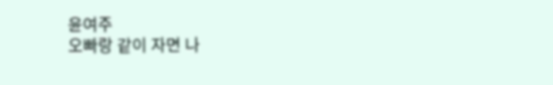윤여주
오빠랑 같이 자면 나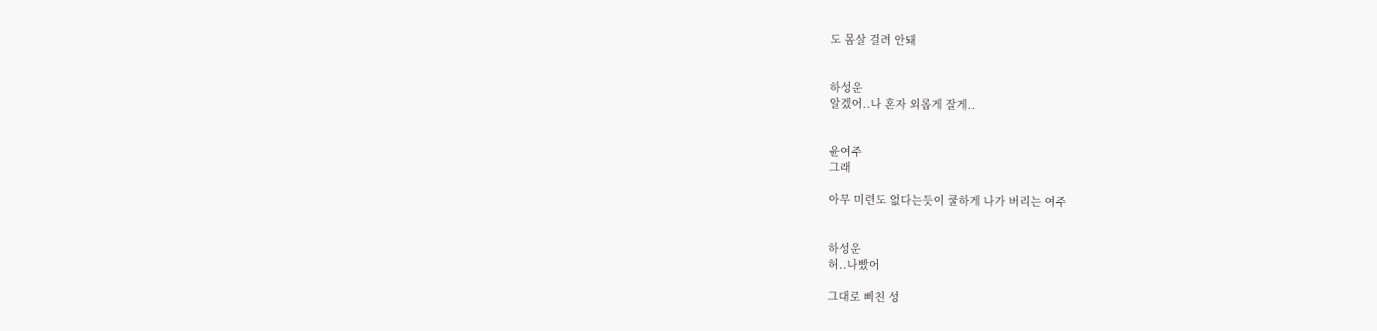도 몸살 걸려 안돼


하성운
알겠어..나 혼자 외롭게 잘게..


윤여주
그래

아무 미련도 없다는듯이 쿨하게 나가 버리는 여주


하성운
허..나빴어

그대로 삐친 성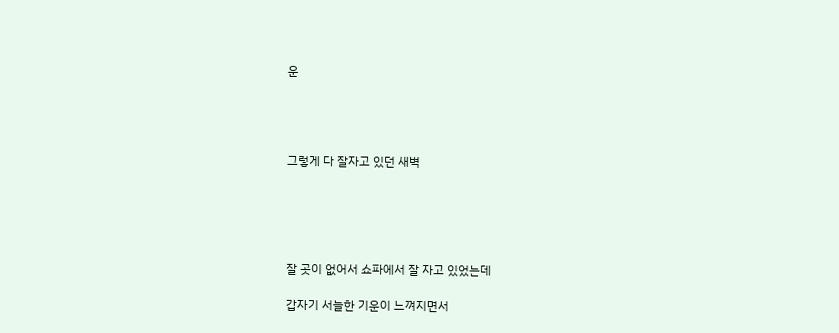운




그렇게 다 잘자고 있던 새벽





잘 곳이 없어서 쇼파에서 잘 자고 있었는데

갑자기 서늘한 기운이 느껴지면서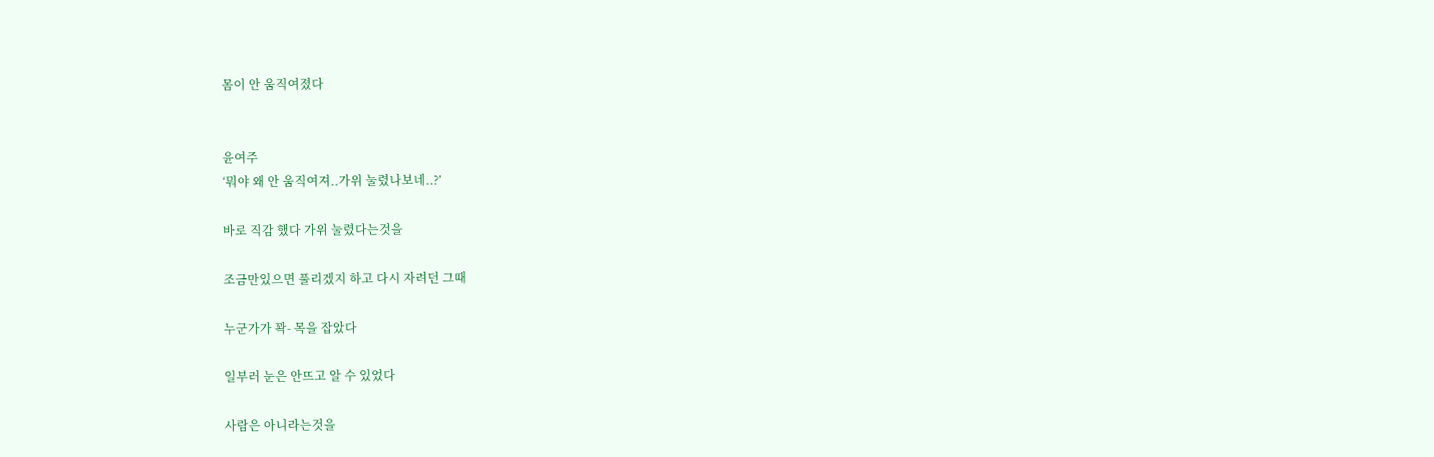몸이 안 움직여졌다


윤여주
‘뭐야 왜 안 움직여져..가위 눌렸나보네..?’

바로 직감 했다 가위 눌렸다는것을

조금만있으면 풀리겠지 하고 다시 자려던 그때

누군가가 꽉- 목을 잡았다

일부러 눈은 안뜨고 알 수 있었다

사람은 아니라는것을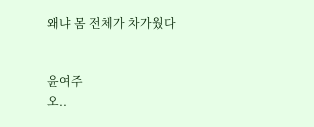왜냐 몸 전체가 차가웠다


윤여주
오..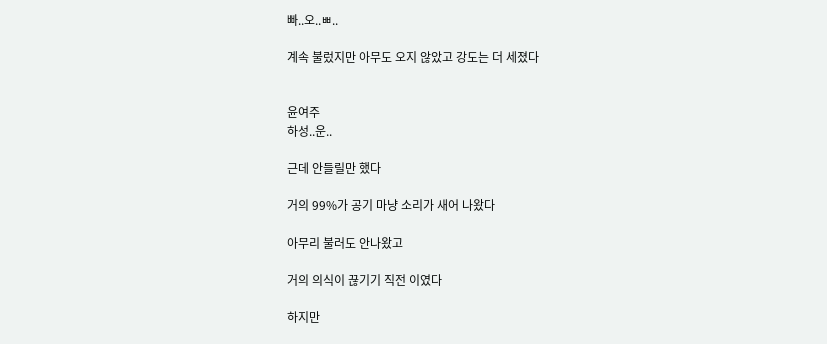빠..오..ㅃ..

계속 불렀지만 아무도 오지 않았고 강도는 더 세졌다


윤여주
하성..운..

근데 안들릴만 했다

거의 99%가 공기 마냥 소리가 새어 나왔다

아무리 불러도 안나왔고

거의 의식이 끊기기 직전 이였다

하지만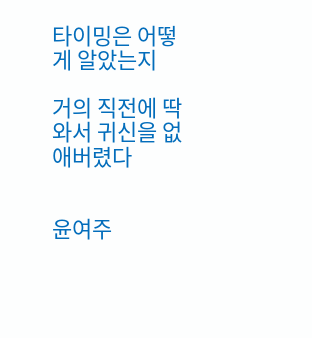타이밍은 어떻게 알았는지

거의 직전에 딱 와서 귀신을 없애버렸다


윤여주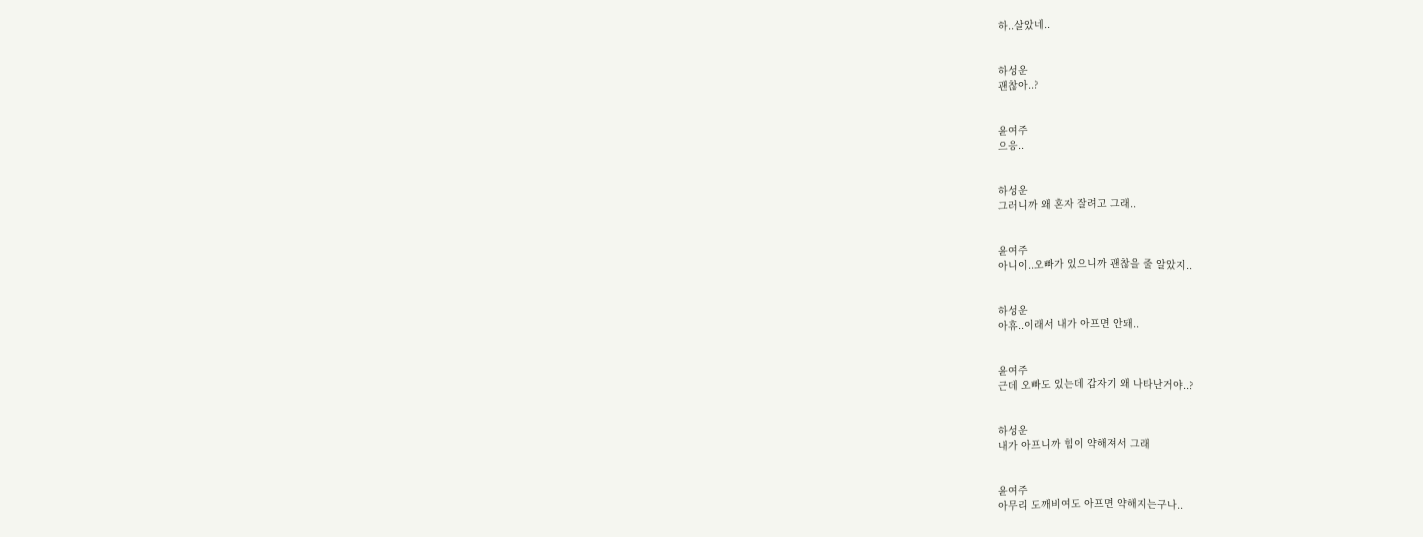하..살았네..


하성운
괜찮아..?


윤여주
으응..


하성운
그러니까 왜 혼자 잘려고 그래..


윤여주
아니이..오빠가 있으니까 괜찮을 줄 알았지..


하성운
아휴..이래서 내가 아프면 안돼..


윤여주
근데 오빠도 있는데 갑자기 왜 나타난거야..?


하성운
내가 아프니까 힘이 약해져서 그래


윤여주
아무리 도깨비여도 아프면 약해지는구나..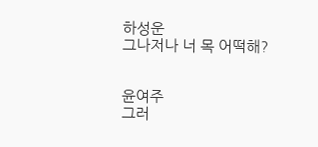하성운
그나저나 너 목 어떡해?


윤여주
그러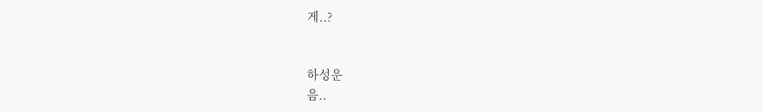게..?


하성운
음..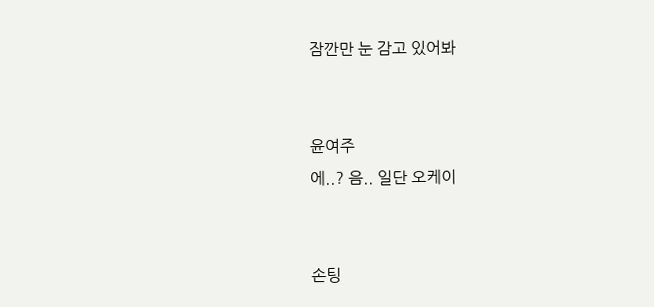잠깐만 눈 감고 있어봐


윤여주
에..? 음.. 일단 오케이


손팅